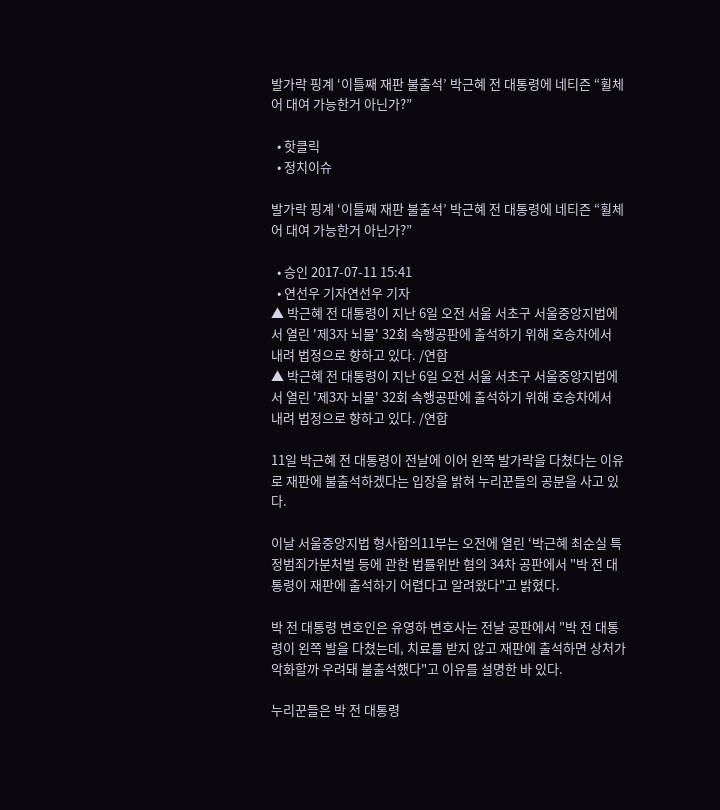발가락 핑계 ‘이틀째 재판 불출석’ 박근혜 전 대통령에 네티즌 “휠체어 대여 가능한거 아닌가?”

  • 핫클릭
  • 정치이슈

발가락 핑계 ‘이틀째 재판 불출석’ 박근혜 전 대통령에 네티즌 “휠체어 대여 가능한거 아닌가?”

  • 승인 2017-07-11 15:41
  • 연선우 기자연선우 기자
▲ 박근혜 전 대통령이 지난 6일 오전 서울 서초구 서울중앙지법에서 열린 '제3자 뇌물' 32회 속행공판에 출석하기 위해 호송차에서 내려 법정으로 향하고 있다. /연합
▲ 박근혜 전 대통령이 지난 6일 오전 서울 서초구 서울중앙지법에서 열린 '제3자 뇌물' 32회 속행공판에 출석하기 위해 호송차에서 내려 법정으로 향하고 있다. /연합

11일 박근혜 전 대통령이 전날에 이어 왼쪽 발가락을 다쳤다는 이유로 재판에 불출석하겠다는 입장을 밝혀 누리꾼들의 공분을 사고 있다.

이날 서울중앙지법 형사합의11부는 오전에 열린 ‘박근혜 최순실 특정범죄가분처벌 등에 관한 법률위반 혐의 34차 공판에서 "박 전 대통령이 재판에 출석하기 어렵다고 알려왔다"고 밝혔다.

박 전 대통령 변호인은 유영하 변호사는 전날 공판에서 "박 전 대통령이 왼쪽 발을 다쳤는데, 치료를 받지 않고 재판에 출석하면 상처가 악화할까 우려돼 불출석했다"고 이유를 설명한 바 있다.

누리꾼들은 박 전 대통령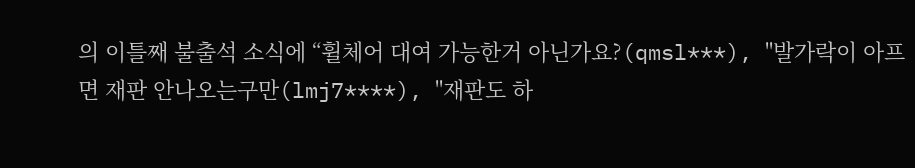의 이틀째 불출석 소식에 “휠체어 대여 가능한거 아닌가요?(qmsl***), "발가락이 아프면 재판 안나오는구만(lmj7****), "재판도 하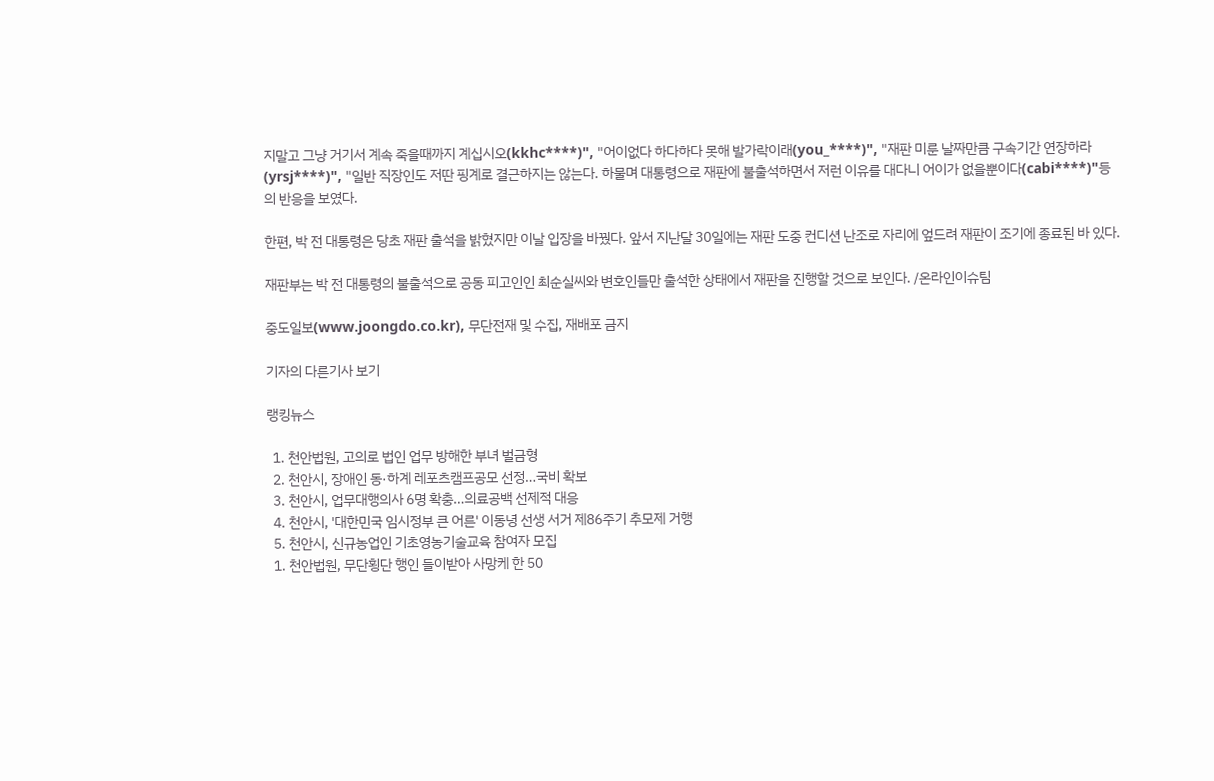지말고 그냥 거기서 계속 죽을때까지 계십시오(kkhc****)", "어이없다 하다하다 못해 발가락이래(you_****)", "재판 미룬 날짜만큼 구속기간 연장하라(yrsj****)", "일반 직장인도 저딴 핑계로 결근하지는 않는다. 하물며 대통령으로 재판에 불출석하면서 저런 이유를 대다니 어이가 없을뿐이다(cabi****)"등의 반응을 보였다.

한편, 박 전 대통령은 당초 재판 출석을 밝혔지만 이날 입장을 바꿨다. 앞서 지난달 30일에는 재판 도중 컨디션 난조로 자리에 엎드려 재판이 조기에 종료된 바 있다.

재판부는 박 전 대통령의 불출석으로 공동 피고인인 최순실씨와 변호인들만 출석한 상태에서 재판을 진행할 것으로 보인다. /온라인이슈팀

중도일보(www.joongdo.co.kr), 무단전재 및 수집, 재배포 금지

기자의 다른기사 보기

랭킹뉴스

  1. 천안법원, 고의로 법인 업무 방해한 부녀 벌금형
  2. 천안시, 장애인 동·하계 레포츠캠프공모 선정…국비 확보
  3. 천안시, 업무대행의사 6명 확충…의료공백 선제적 대응
  4. 천안시, '대한민국 임시정부 큰 어른' 이동녕 선생 서거 제86주기 추모제 거행
  5. 천안시, 신규농업인 기초영농기술교육 참여자 모집
  1. 천안법원, 무단횡단 행인 들이받아 사망케 한 50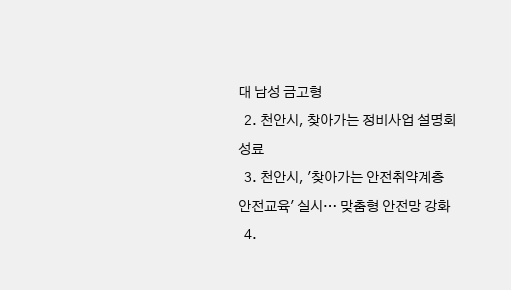대 남성 금고형
  2. 천안시, 찾아가는 정비사업 설명회 성료
  3. 천안시, '찾아가는 안전취약계층 안전교육' 실시… 맞춤형 안전망 강화
  4.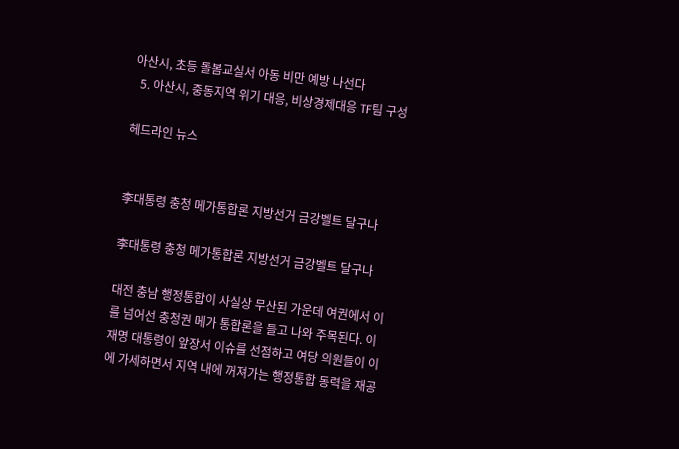아산시, 초등 돌봄교실서 아동 비만 예방 나선다
  5. 아산시, 중동지역 위기 대응, 비상경제대응 TF팀 구성

헤드라인 뉴스


李대통령 충청 메가통합론 지방선거 금강벨트 달구나

李대통령 충청 메가통합론 지방선거 금강벨트 달구나

대전 충남 행정통합이 사실상 무산된 가운데 여권에서 이를 넘어선 충청권 메가 통합론을 들고 나와 주목된다. 이재명 대통령이 앞장서 이슈를 선점하고 여당 의원들이 이에 가세하면서 지역 내에 꺼져가는 행정통합 동력을 재공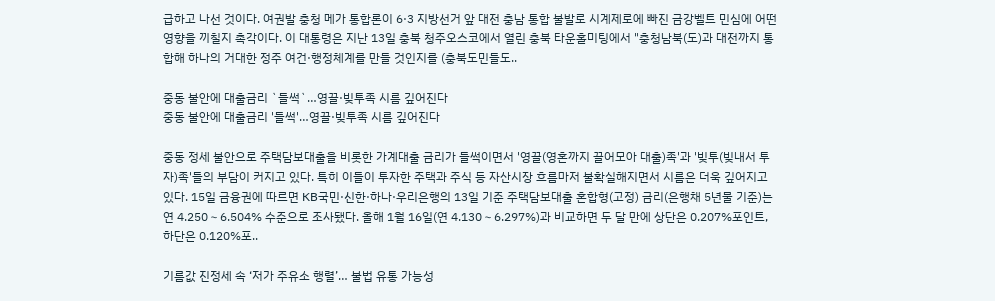급하고 나선 것이다. 여권발 충청 메가 통합론이 6·3 지방선거 앞 대전 충남 통합 불발로 시계제로에 빠진 금강벨트 민심에 어떤 영향을 끼칠지 촉각이다. 이 대통령은 지난 13일 충북 청주오스코에서 열린 충북 타운홀미팅에서 "충청남북(도)과 대전까지 통합해 하나의 거대한 정주 여건·행정체계를 만들 것인지를 (충북도민들도..

중동 불안에 대출금리 `들썩`…영끌·빚투족 시름 깊어진다
중동 불안에 대출금리 '들썩'…영끌·빚투족 시름 깊어진다

중동 정세 불안으로 주택담보대출을 비롯한 가계대출 금리가 들썩이면서 '영끌(영혼까지 끌어모아 대출)족'과 '빚투(빚내서 투자)족'들의 부담이 커지고 있다. 특히 이들이 투자한 주택과 주식 등 자산시장 흐름마저 불확실해지면서 시름은 더욱 깊어지고 있다. 15일 금융권에 따르면 KB국민·신한·하나·우리은행의 13일 기준 주택담보대출 혼합형(고정) 금리(은행채 5년물 기준)는 연 4.250∼6.504% 수준으로 조사됐다. 올해 1월 16일(연 4.130∼6.297%)과 비교하면 두 달 만에 상단은 0.207%포인트, 하단은 0.120%포..

기름값 진정세 속 ‘저가 주유소 행렬’… 불법 유통 가능성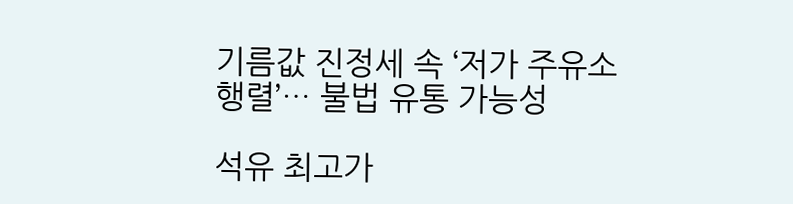기름값 진정세 속 ‘저가 주유소 행렬’… 불법 유통 가능성

석유 최고가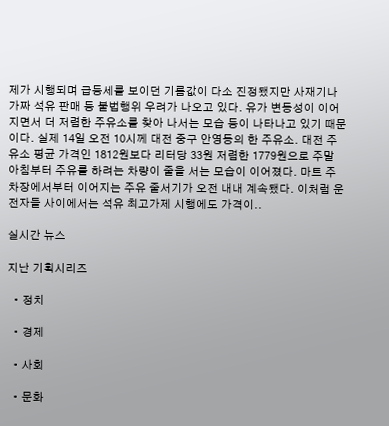제가 시행되며 급등세를 보이던 기름값이 다소 진정됐지만 사재기나 가짜 석유 판매 등 불법행위 우려가 나오고 있다. 유가 변동성이 이어지면서 더 저렴한 주유소를 찾아 나서는 모습 등이 나타나고 있기 때문이다. 실제 14일 오전 10시께 대전 중구 안영동의 한 주유소. 대전 주유소 평균 가격인 1812원보다 리터당 33원 저렴한 1779원으로 주말 아침부터 주유를 하려는 차량이 줄을 서는 모습이 이어졌다. 마트 주차장에서부터 이어지는 주유 줄서기가 오전 내내 계속됐다. 이처럼 운전자들 사이에서는 석유 최고가제 시행에도 가격이..

실시간 뉴스

지난 기획시리즈

  • 정치

  • 경제

  • 사회

  • 문화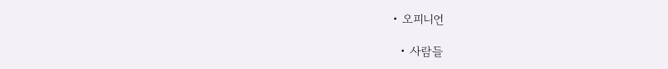• 오피니언

  • 사람들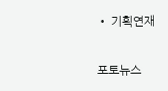• 기획연재

포토뉴스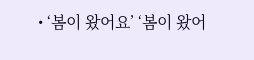• ‘봄이 왔어요’ ‘봄이 왔어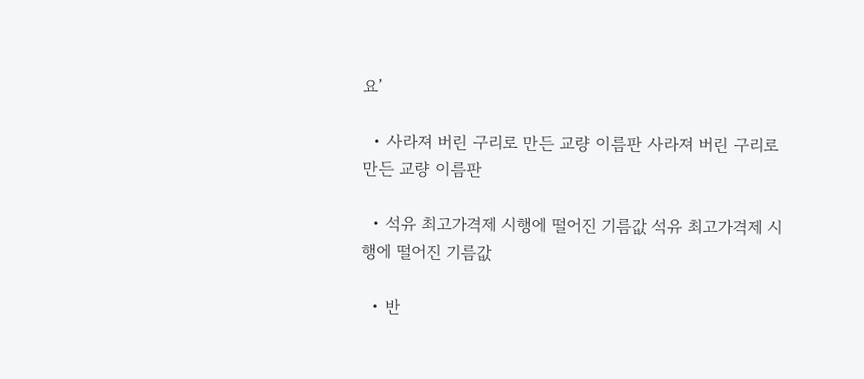요’

  • 사라져 버린 구리로 만든 교량 이름판 사라져 버린 구리로 만든 교량 이름판

  • 석유 최고가격제 시행에 떨어진 기름값 석유 최고가격제 시행에 떨어진 기름값

  • 반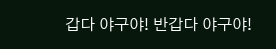갑다 야구야! 반갑다 야구야!